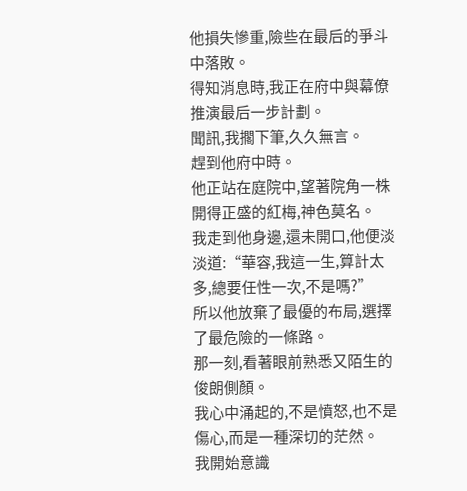他損失慘重,險些在最后的爭斗中落敗。
得知消息時,我正在府中與幕僚推演最后一步計劃。
聞訊,我擱下筆,久久無言。
趕到他府中時。
他正站在庭院中,望著院角一株開得正盛的紅梅,神色莫名。
我走到他身邊,還未開口,他便淡淡道:“華容,我這一生,算計太多,總要任性一次,不是嗎?”
所以他放棄了最優的布局,選擇了最危險的一條路。
那一刻,看著眼前熟悉又陌生的俊朗側顏。
我心中涌起的,不是憤怒,也不是傷心,而是一種深切的茫然。
我開始意識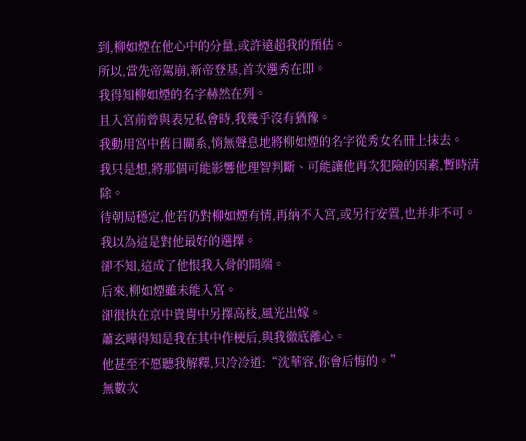到,柳如煙在他心中的分量,或許遠超我的預估。
所以,當先帝駕崩,新帝登基,首次選秀在即。
我得知柳如煙的名字赫然在列。
且入宮前曾與表兄私會時,我幾乎沒有猶豫。
我動用宮中舊日關系,悄無聲息地將柳如煙的名字從秀女名冊上抹去。
我只是想,將那個可能影響他理智判斷、可能讓他再次犯險的因素,暫時清除。
待朝局穩定,他若仍對柳如煙有情,再納不入宮,或另行安置,也并非不可。
我以為這是對他最好的選擇。
卻不知,這成了他恨我入骨的開端。
后來,柳如煙雖未能入宮。
卻很快在京中貴胄中另擇高枝,風光出嫁。
蕭玄曄得知是我在其中作梗后,與我徹底離心。
他甚至不愿聽我解釋,只冷冷道:“沈華容,你會后悔的。”
無數次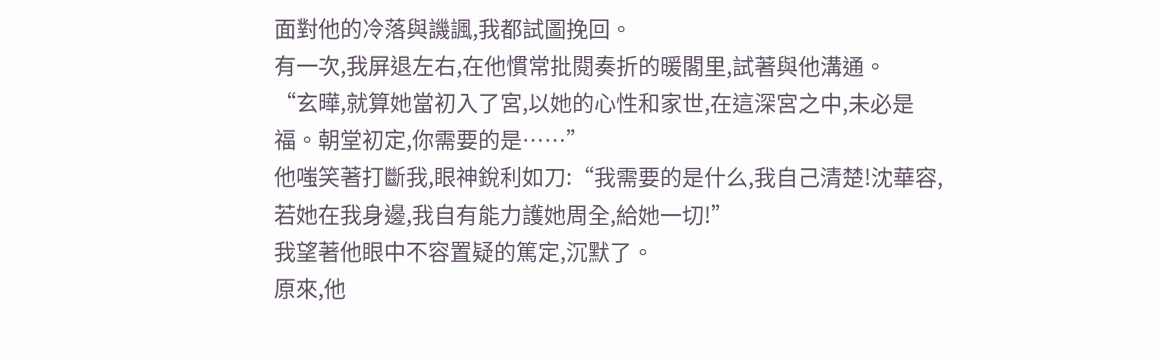面對他的冷落與譏諷,我都試圖挽回。
有一次,我屏退左右,在他慣常批閱奏折的暖閣里,試著與他溝通。
“玄曄,就算她當初入了宮,以她的心性和家世,在這深宮之中,未必是福。朝堂初定,你需要的是……”
他嗤笑著打斷我,眼神銳利如刀:“我需要的是什么,我自己清楚!沈華容,若她在我身邊,我自有能力護她周全,給她一切!”
我望著他眼中不容置疑的篤定,沉默了。
原來,他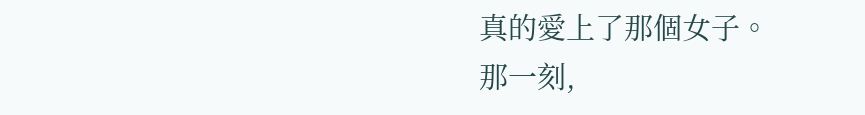真的愛上了那個女子。
那一刻,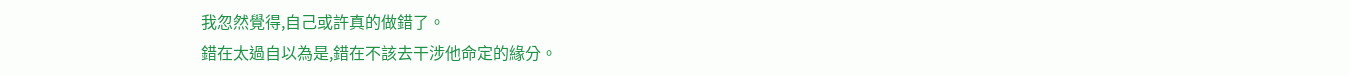我忽然覺得,自己或許真的做錯了。
錯在太過自以為是,錯在不該去干涉他命定的緣分。